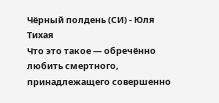Чёрный полдень (СИ) - Юля Тихая
Что это такое — обречённо любить смертного, принадлежащего совершенно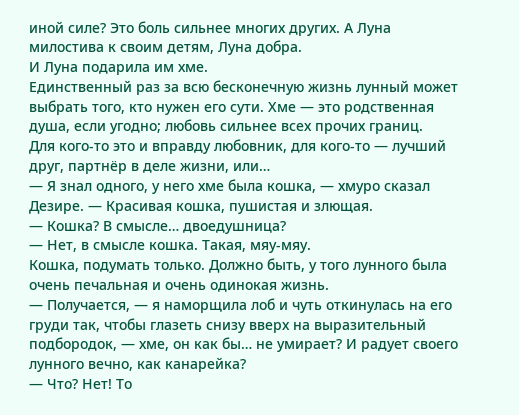иной силе? Это боль сильнее многих других. А Луна милостива к своим детям, Луна добра.
И Луна подарила им хме.
Единственный раз за всю бесконечную жизнь лунный может выбрать того, кто нужен его сути. Хме — это родственная душа, если угодно; любовь сильнее всех прочих границ.
Для кого-то это и вправду любовник, для кого-то — лучший друг, партнёр в деле жизни, или…
— Я знал одного, у него хме была кошка, — хмуро сказал Дезире. — Красивая кошка, пушистая и злющая.
— Кошка? В смысле… двоедушница?
— Нет, в смысле кошка. Такая, мяу-мяу.
Кошка, подумать только. Должно быть, у того лунного была очень печальная и очень одинокая жизнь.
— Получается, — я наморщила лоб и чуть откинулась на его груди так, чтобы глазеть снизу вверх на выразительный подбородок, — хме, он как бы… не умирает? И радует своего лунного вечно, как канарейка?
— Что? Нет! То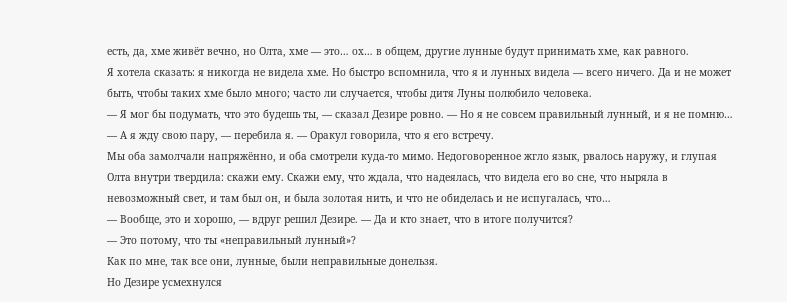есть, да, хме живёт вечно, но Олта, хме — это… ох… в общем, другие лунные будут принимать хме, как равного.
Я хотела сказать: я никогда не видела хме. Но быстро вспомнила, что я и лунных видела — всего ничего. Да и не может быть, чтобы таких хме было много; часто ли случается, чтобы дитя Луны полюбило человека.
— Я мог бы подумать, что это будешь ты, — сказал Дезире ровно. — Но я не совсем правильный лунный, и я не помню…
— А я жду свою пару, — перебила я. — Оракул говорила, что я его встречу.
Мы оба замолчали напряжённо, и оба смотрели куда-то мимо. Недоговоренное жгло язык, рвалось наружу, и глупая Олта внутри твердила: скажи ему. Скажи ему, что ждала, что надеялась, что видела его во сне, что ныряла в невозможный свет, и там был он, и была золотая нить, и что не обиделась и не испугалась, что…
— Вообще, это и хорошо, — вдруг решил Дезире. — Да и кто знает, что в итоге получится?
— Это потому, что ты «неправильный лунный»?
Как по мне, так все они, лунные, были неправильные донельзя.
Но Дезире усмехнулся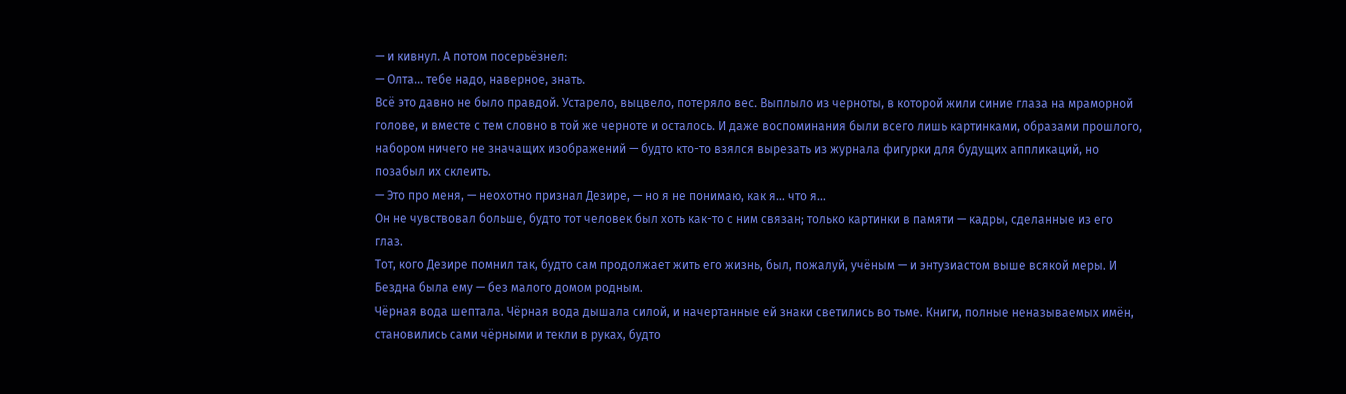— и кивнул. А потом посерьёзнел:
— Олта… тебе надо, наверное, знать.
Всё это давно не было правдой. Устарело, выцвело, потеряло вес. Выплыло из черноты, в которой жили синие глаза на мраморной голове, и вместе с тем словно в той же черноте и осталось. И даже воспоминания были всего лишь картинками, образами прошлого, набором ничего не значащих изображений — будто кто-то взялся вырезать из журнала фигурки для будущих аппликаций, но позабыл их склеить.
— Это про меня, — неохотно признал Дезире, — но я не понимаю, как я… что я…
Он не чувствовал больше, будто тот человек был хоть как-то с ним связан; только картинки в памяти — кадры, сделанные из его глаз.
Тот, кого Дезире помнил так, будто сам продолжает жить его жизнь, был, пожалуй, учёным — и энтузиастом выше всякой меры. И Бездна была ему — без малого домом родным.
Чёрная вода шептала. Чёрная вода дышала силой, и начертанные ей знаки светились во тьме. Книги, полные неназываемых имён, становились сами чёрными и текли в руках, будто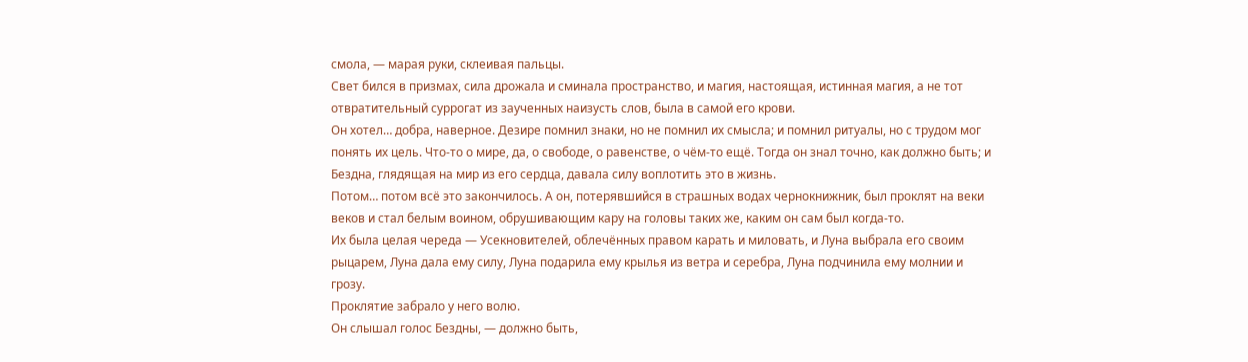смола, — марая руки, склеивая пальцы.
Свет бился в призмах, сила дрожала и сминала пространство, и магия, настоящая, истинная магия, а не тот отвратительный суррогат из заученных наизусть слов, была в самой его крови.
Он хотел… добра, наверное. Дезире помнил знаки, но не помнил их смысла; и помнил ритуалы, но с трудом мог понять их цель. Что-то о мире, да, о свободе, о равенстве, о чём-то ещё. Тогда он знал точно, как должно быть; и Бездна, глядящая на мир из его сердца, давала силу воплотить это в жизнь.
Потом… потом всё это закончилось. А он, потерявшийся в страшных водах чернокнижник, был проклят на веки веков и стал белым воином, обрушивающим кару на головы таких же, каким он сам был когда-то.
Их была целая череда — Усекновителей, облечённых правом карать и миловать, и Луна выбрала его своим рыцарем, Луна дала ему силу, Луна подарила ему крылья из ветра и серебра, Луна подчинила ему молнии и грозу.
Проклятие забрало у него волю.
Он слышал голос Бездны, — должно быть,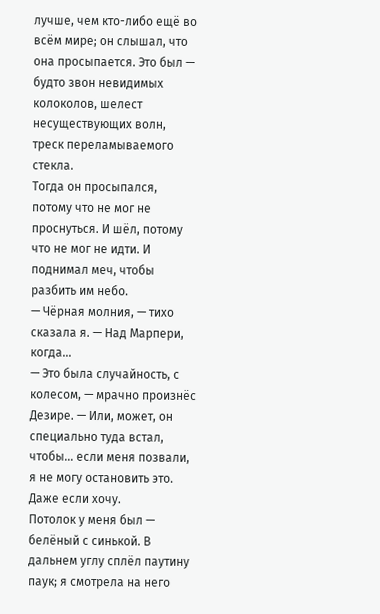лучше, чем кто-либо ещё во всём мире; он слышал, что она просыпается. Это был — будто звон невидимых колоколов, шелест несуществующих волн, треск переламываемого стекла.
Тогда он просыпался, потому что не мог не проснуться. И шёл, потому что не мог не идти. И поднимал меч, чтобы разбить им небо.
— Чёрная молния, — тихо сказала я. — Над Марпери, когда…
— Это была случайность, с колесом, — мрачно произнёс Дезире. — Или, может, он специально туда встал, чтобы… если меня позвали, я не могу остановить это. Даже если хочу.
Потолок у меня был — белёный с синькой. В дальнем углу сплёл паутину паук; я смотрела на него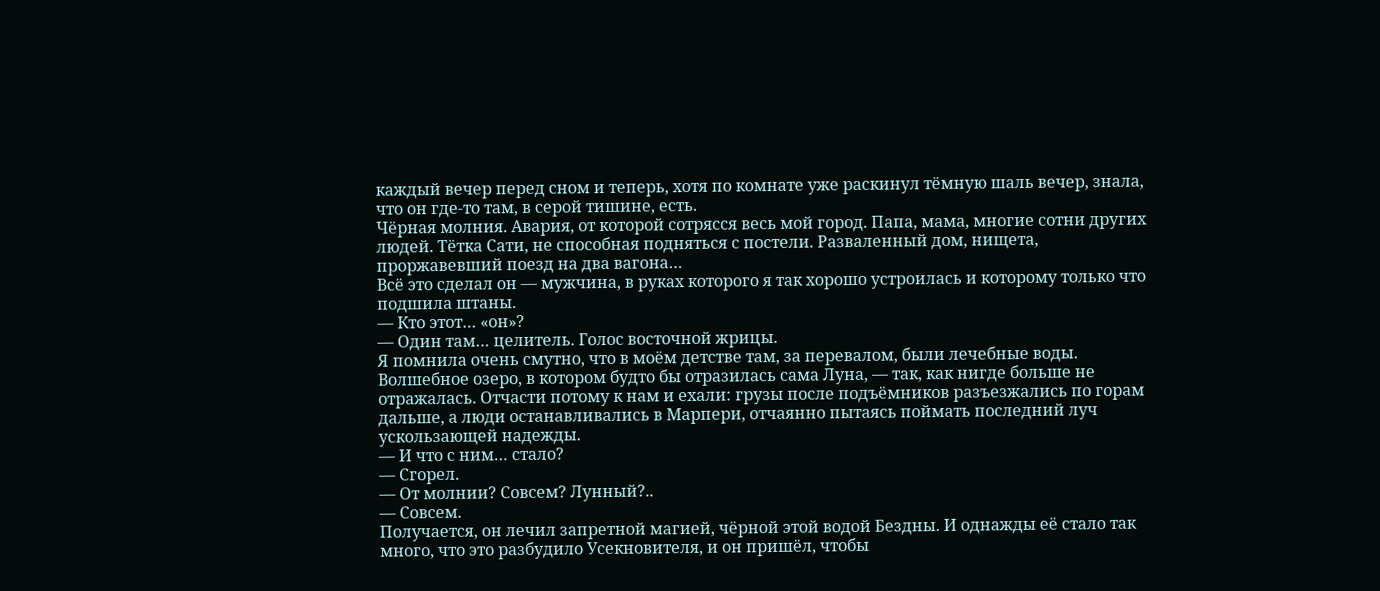каждый вечер перед сном и теперь, хотя по комнате уже раскинул тёмную шаль вечер, знала, что он где-то там, в серой тишине, есть.
Чёрная молния. Авария, от которой сотрясся весь мой город. Папа, мама, многие сотни других людей. Тётка Сати, не способная подняться с постели. Разваленный дом, нищета, проржавевший поезд на два вагона…
Всё это сделал он — мужчина, в руках которого я так хорошо устроилась и которому только что подшила штаны.
— Кто этот… «он»?
— Один там… целитель. Голос восточной жрицы.
Я помнила очень смутно, что в моём детстве там, за перевалом, были лечебные воды. Волшебное озеро, в котором будто бы отразилась сама Луна, — так, как нигде больше не отражалась. Отчасти потому к нам и ехали: грузы после подъёмников разъезжались по горам дальше, а люди останавливались в Марпери, отчаянно пытаясь поймать последний луч ускользающей надежды.
— И что с ним… стало?
— Сгорел.
— От молнии? Совсем? Лунный?..
— Совсем.
Получается, он лечил запретной магией, чёрной этой водой Бездны. И однажды её стало так много, что это разбудило Усекновителя, и он пришёл, чтобы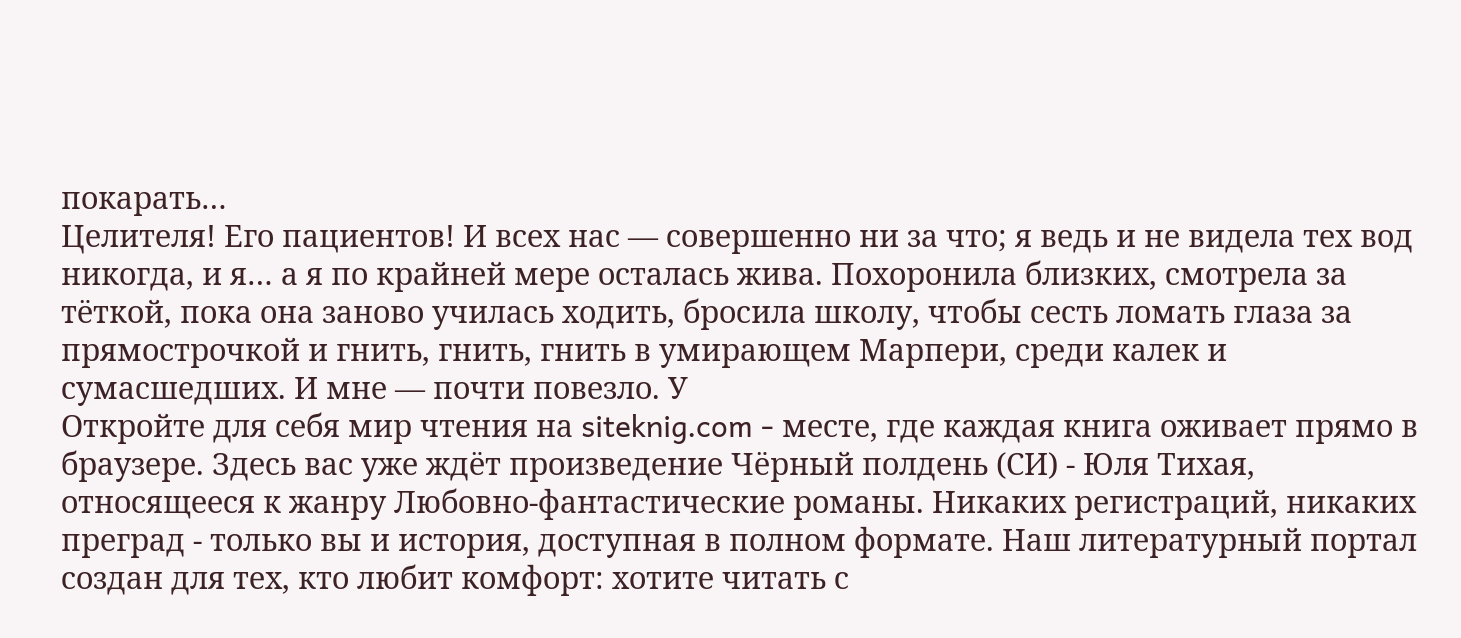покарать…
Целителя! Его пациентов! И всех нас — совершенно ни за что; я ведь и не видела тех вод никогда, и я… а я по крайней мере осталась жива. Похоронила близких, смотрела за тёткой, пока она заново училась ходить, бросила школу, чтобы сесть ломать глаза за прямострочкой и гнить, гнить, гнить в умирающем Марпери, среди калек и сумасшедших. И мне — почти повезло. У
Откройте для себя мир чтения на siteknig.com - месте, где каждая книга оживает прямо в браузере. Здесь вас уже ждёт произведение Чёрный полдень (СИ) - Юля Тихая, относящееся к жанру Любовно-фантастические романы. Никаких регистраций, никаких преград - только вы и история, доступная в полном формате. Наш литературный портал создан для тех, кто любит комфорт: хотите читать с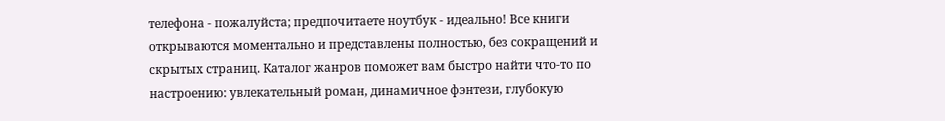телефона - пожалуйста; предпочитаете ноутбук - идеально! Все книги открываются моментально и представлены полностью, без сокращений и скрытых страниц. Каталог жанров поможет вам быстро найти что-то по настроению: увлекательный роман, динамичное фэнтези, глубокую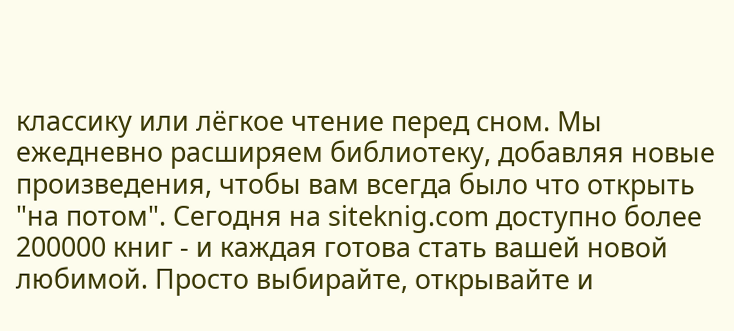классику или лёгкое чтение перед сном. Мы ежедневно расширяем библиотеку, добавляя новые произведения, чтобы вам всегда было что открыть "на потом". Сегодня на siteknig.com доступно более 200000 книг - и каждая готова стать вашей новой любимой. Просто выбирайте, открывайте и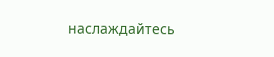наслаждайтесь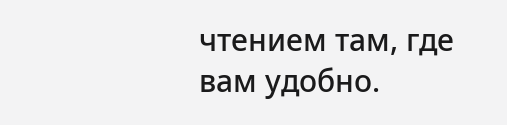чтением там, где вам удобно.